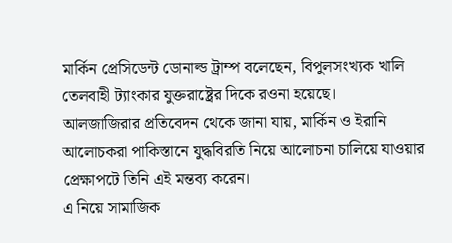মার্কিন প্রেসিডেন্ট ডোনাল্ড ট্রাম্প বলেছেন, বিপুলসংখ্যক খালি তেলবাহী ট্যাংকার যুক্তরাষ্ট্রের দিকে রওনা হয়েছে।
আলজাজিরার প্রতিবেদন থেকে জানা যায়, মার্কিন ও ইরানি আলোচকরা পাকিস্তানে যুদ্ধবিরতি নিয়ে আলোচনা চালিয়ে যাওয়ার প্রেক্ষাপটে তিনি এই মন্তব্য করেন।
এ নিয়ে সামাজিক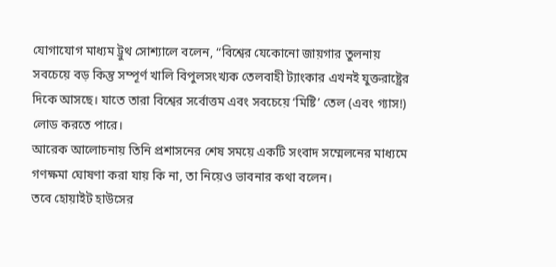যোগাযোগ মাধ্যম ট্রুথ সোশ্যালে বলেন, “বিশ্বের যেকোনো জায়গার তুলনায় সবচেয়ে বড় কিন্তু সম্পূর্ণ খালি বিপুলসংখ্যক তেলবাহী ট্যাংকার এখনই যুক্তরাষ্ট্রের দিকে আসছে। যাতে তারা বিশ্বের সর্বোত্তম এবং সবচেয়ে ‘মিষ্টি’ তেল (এবং গ্যাস!) লোড করতে পারে।
আরেক আলোচনায় তিনি প্রশাসনের শেষ সময়ে একটি সংবাদ সম্মেলনের মাধ্যমে গণক্ষমা ঘোষণা করা যায় কি না, তা নিয়েও ভাবনার কথা বলেন।
তবে হোয়াইট হাউসের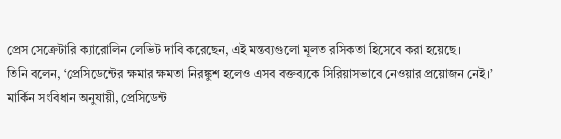প্রেস সেক্রেটারি ক্যারোলিন লেভিট দাবি করেছেন, এই মন্তব্যগুলো মূলত রসিকতা হিসেবে করা হয়েছে।
তিনি বলেন, ‘প্রেসিডেন্টের ক্ষমার ক্ষমতা নিরঙ্কুশ হলেও এসব বক্তব্যকে সিরিয়াসভাবে নেওয়ার প্রয়োজন নেই।’
মার্কিন সংবিধান অনুযায়ী, প্রেসিডেন্ট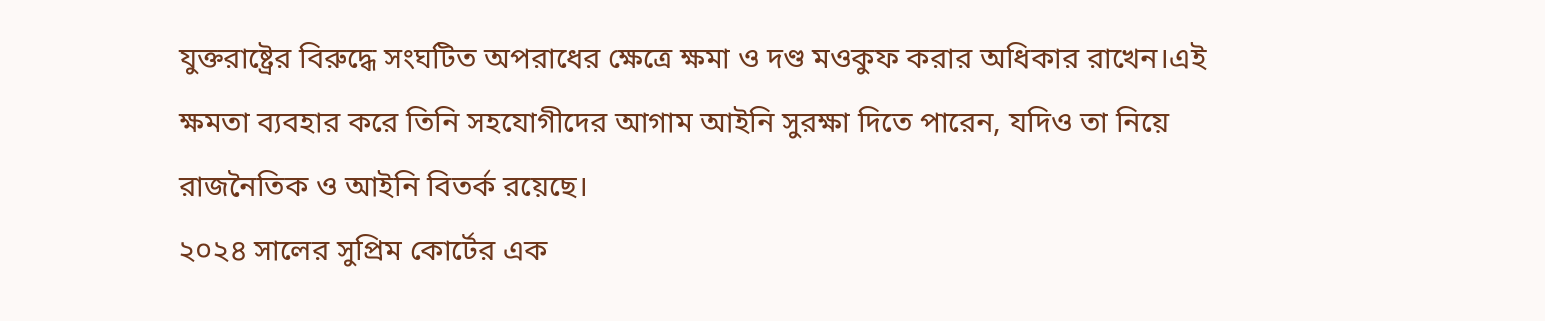যুক্তরাষ্ট্রের বিরুদ্ধে সংঘটিত অপরাধের ক্ষেত্রে ক্ষমা ও দণ্ড মওকুফ করার অধিকার রাখেন।এই ক্ষমতা ব্যবহার করে তিনি সহযোগীদের আগাম আইনি সুরক্ষা দিতে পারেন, যদিও তা নিয়ে রাজনৈতিক ও আইনি বিতর্ক রয়েছে।
২০২৪ সালের সুপ্রিম কোর্টের এক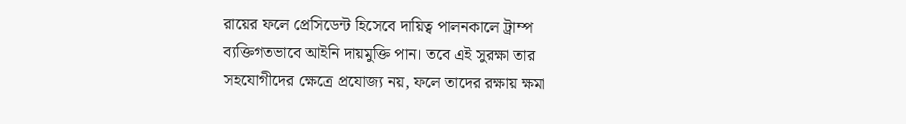রায়ের ফলে প্রেসিডেন্ট হিসেবে দায়িত্ব পালনকালে ট্রাম্প ব্যক্তিগতভাবে আইনি দায়মুক্তি পান। তবে এই সুরক্ষা তার সহযোগীদের ক্ষেত্রে প্রযোজ্য নয়, ফলে তাদের রক্ষায় ক্ষমা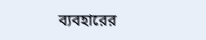ব্যবহারের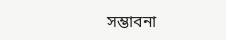সম্ভাবনা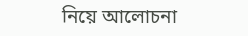নিয়ে আলোচনা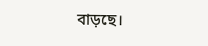বাড়ছে।